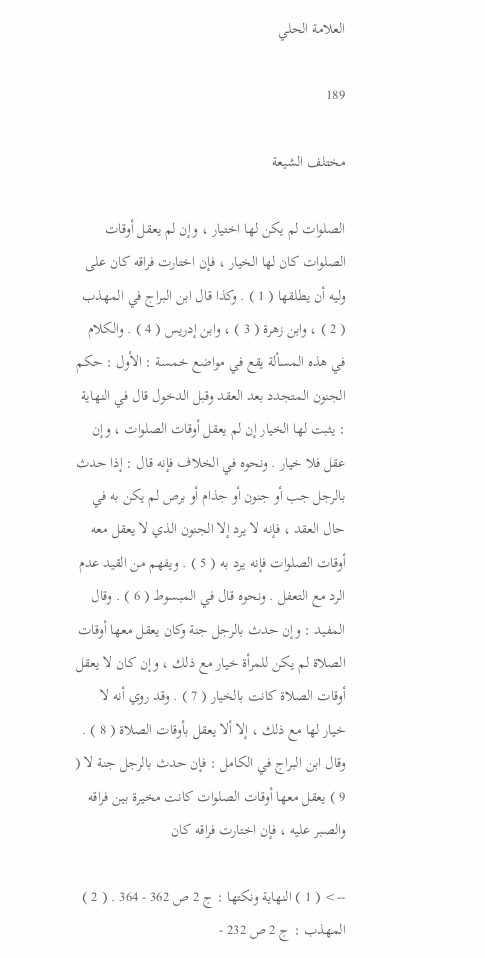العلامة الحلي

189

مختلف الشيعة

الصلوات لم يكن لها اختيار ، وإن لم يعقل أوقات الصلوات كان لها الخيار ، فإن اختارت فراقه كان على وليه أن يطلقها ( 1 ) . وكذا قال ابن البراج في المهذب ( 2 ) ، وابن زهرة ( 3 ) ، وابن إدريس ( 4 ) . والكلام في هذه المسألة يقع في مواضع خمسة : الأول : حكم الجنون المتجدد بعد العقد وقبل الدخول قال في النهاية : يثبت لها الخيار إن لم يعقل أوقات الصلوات ، وإن عقل فلا خيار . ونحوه في الخلاف فإنه قال : إذا حدث بالرجل جب أو جنون أو جذام أو برص لم يكن به في حال العقد ، فإنه لا يرد إلا الجنون الذي لا يعقل معه أوقات الصلوات فإنه يرد به ( 5 ) . ويفهم من القيد عدم الرد مع التعفل . ونحوه قال في المبسوط ( 6 ) . وقال المفيد : وإن حدث بالرجل جنة وكان يعقل معها أوقات الصلاة لم يكن للمرأة خيار مع ذلك ، وإن كان لا يعقل أوقات الصلاة كانت بالخيار ( 7 ) . وقد روي أنه لا خيار لها مع ذلك ، إلا ألا يعقل بأوقات الصلاة ( 8 ) . وقال ابن البراج في الكامل : فإن حدث بالرجل جنة لا ( 9 ) يعقل معها أوقات الصلوات كانت مخيرة بين فراقه والصبر عليه ، فإن اختارت فراقه كان

--> ( 1 ) النهاية ونكتها : ج 2 ص 362 - 364 . ( 2 ) المهذب : ج 2 ص 232 -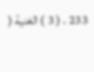233 . ( 3 ) الغنية (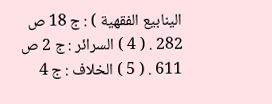الينابيع الفقهية ) : ج 18 ص 282 . ( 4 ) السرائر : ج 2 ص 611 . ( 5 ) الخلاف : ج 4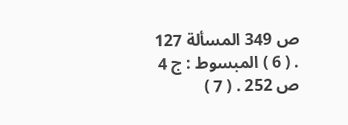ص 349 المسألة 127 . ( 6 ) المبسوط : ج 4 ص 252 . ( 7 )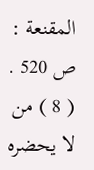المقنعة : ص 520 . ( 8 ) من لا يحضره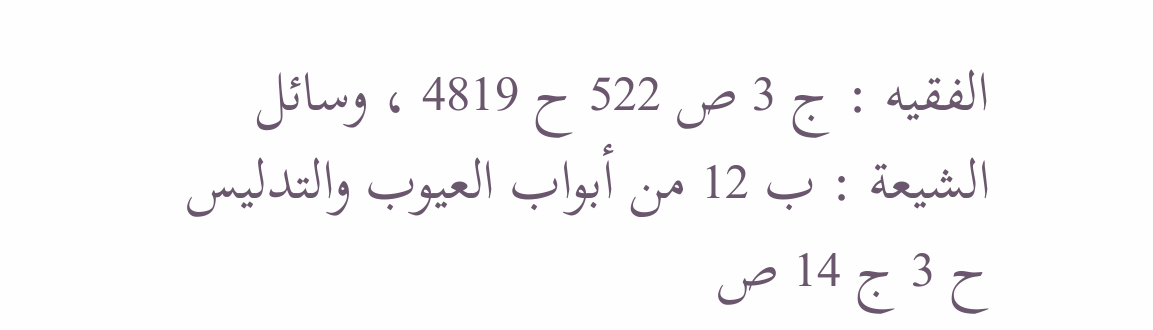الفقيه : ج 3 ص 522 ح 4819 ، وسائل الشيعة : ب 12 من أبواب العيوب والتدليس ح 3 ج 14 ص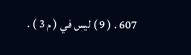607 . ( 9 ) ليس في ( م 3 ) .